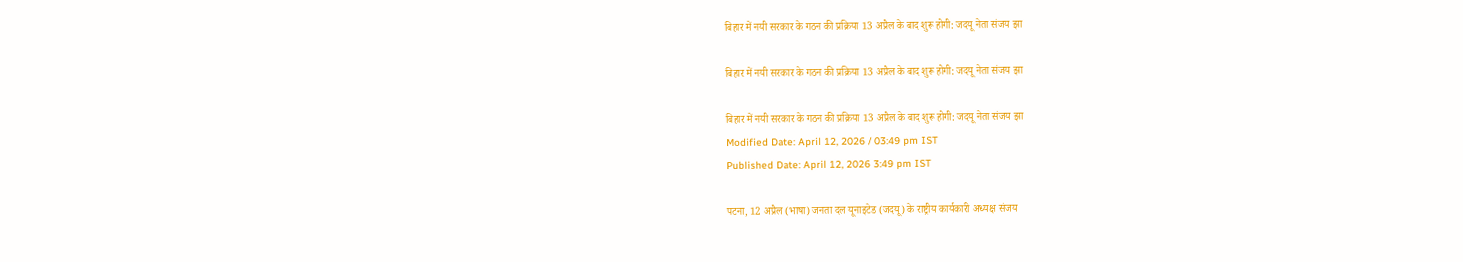बिहार में नयी सरकार के गठन की प्रक्रिया 13 अप्रैल के बाद शुरू होगी: जदयू नेता संजय झा

बिहार में नयी सरकार के गठन की प्रक्रिया 13 अप्रैल के बाद शुरू होगी: जदयू नेता संजय झा

बिहार में नयी सरकार के गठन की प्रक्रिया 13 अप्रैल के बाद शुरू होगी: जदयू नेता संजय झा
Modified Date: April 12, 2026 / 03:49 pm IST
Published Date: April 12, 2026 3:49 pm IST

पटना, 12 अप्रैल (भाषा) जनता दल यूनाइटेड (जदयू) के राष्ट्रीय कार्यकारी अध्यक्ष संजय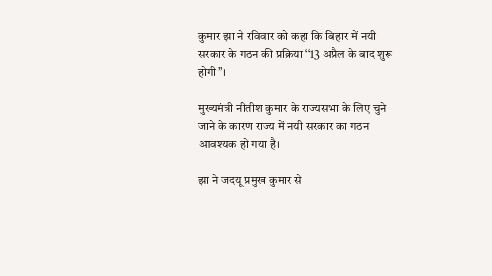कुमार झा ने रविवार को कहा कि बिहार में नयी सरकार के गठन की प्रक्रिया ‘‘13 अप्रैल के बाद शुरू होगी’’।

मुख्यमंत्री नीतीश कुमार के राज्यसभा के लिए चुने जाने के कारण राज्य में नयी सरकार का गठन आवश्यक हो गया है।

झा ने जदयू प्रमुख कुमार से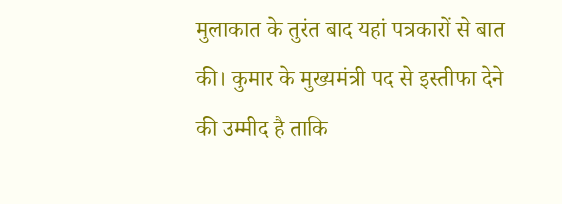मुलाकात के तुरंत बाद यहां पत्रकारों से बात की। कुमार के मुख्यमंत्री पद से इस्तीफा देने की उम्मीद है ताकि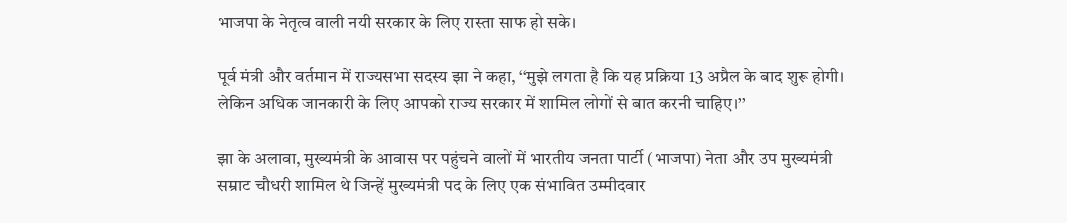भाजपा के नेतृत्व वाली नयी सरकार के लिए रास्ता साफ हो सके।

पूर्व मंत्री और वर्तमान में राज्यसभा सदस्य झा ने कहा, ‘‘मुझे लगता है कि यह प्रक्रिया 13 अप्रैल के बाद शुरू होगी। लेकिन अधिक जानकारी के लिए आपको राज्य सरकार में शामिल लोगों से बात करनी चाहिए।’’

झा के अलावा, मुख्यमंत्री के आवास पर पहुंचने वालों में भारतीय जनता पार्टी (भाजपा) नेता और उप मुख्यमंत्री सम्राट चौधरी शामिल थे जिन्हें मुख्यमंत्री पद के लिए एक संभावित उम्मीदवार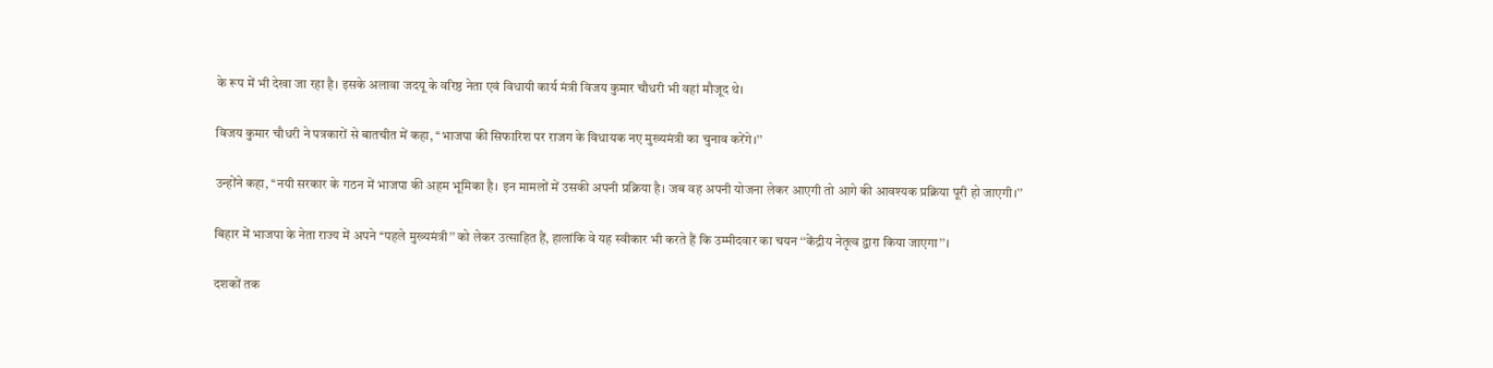के रूप में भी देखा जा रहा है। इसके अलावा जदयू के वरिष्ठ नेता एवं विधायी कार्य मंत्री विजय कुमार चौधरी भी वहां मौजूद थे।

विजय कुमार चौधरी ने पत्रकारों से बातचीत में कहा, ‘‘भाजपा की सिफारिश पर राजग के विधायक नए मुख्यमंत्री का चुनाव करेंगे।’’

उन्होंने कहा, ‘‘नयी सरकार के गठन में भाजपा की अहम भूमिका है। इन मामलों में उसकी अपनी प्रक्रिया है। जब वह अपनी योजना लेकर आएगी तो आगे की आवश्यक प्रक्रिया पूरी हो जाएगी।’’

बिहार में भाजपा के नेता राज्य में अपने ‘‘पहले मुख्यमंत्री’’ को लेकर उत्साहित हैं, हालांकि वे यह स्वीकार भी करते हैं कि उम्मीदवार का चयन ‘‘केंद्रीय नेतृत्व द्वारा किया जाएगा’’।

दशकों तक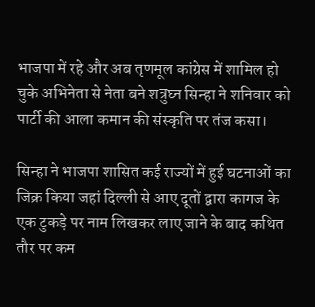भाजपा में रहे और अब तृणमूल कांग्रेस में शामिल हो चुके अभिनेता से नेता बने शत्रुघ्न सिन्हा ने शनिवार को पार्टी की आला कमान की संस्कृति पर तंज कसा।

सिन्हा ने भाजपा शासित कई राज्यों में हुई घटनाओं का जिक्र किया जहां दिल्ली से आए दूतों द्वारा कागज के एक टुकड़े पर नाम लिखकर लाए जाने के बाद कथित तौर पर कम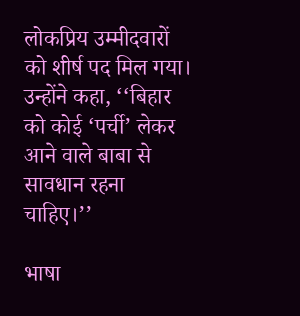लोकप्रिय उम्मीदवारों को शीर्ष पद मिल गया। उन्होंने कहा, ‘‘बिहार को कोई ‘पर्ची’ लेकर आने वाले बाबा से सावधान रहना चाहिए।’’

भाषा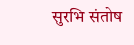सुरभि संतोष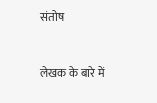संतोष


लेखक के बारे में